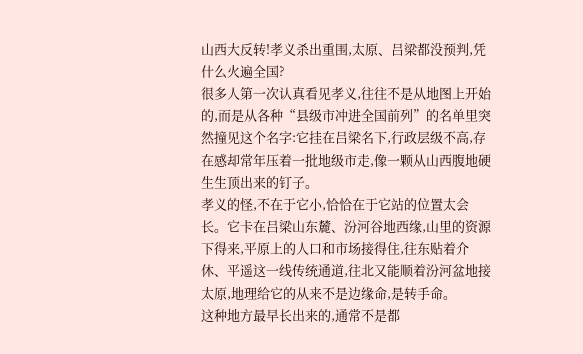山西大反转!孝义杀出重围,太原、吕梁都没预判,凭什么火遍全国?
很多人第一次认真看见孝义,往往不是从地图上开始的,而是从各种“县级市冲进全国前列”的名单里突然撞见这个名字:它挂在吕梁名下,行政层级不高,存在感却常年压着一批地级市走,像一颗从山西腹地硬生生顶出来的钉子。
孝义的怪,不在于它小,恰恰在于它站的位置太会长。它卡在吕梁山东麓、汾河谷地西缘,山里的资源下得来,平原上的人口和市场接得住,往东贴着介休、平遥这一线传统通道,往北又能顺着汾河盆地接太原,地理给它的从来不是边缘命,是转手命。
这种地方最早长出来的,通常不是都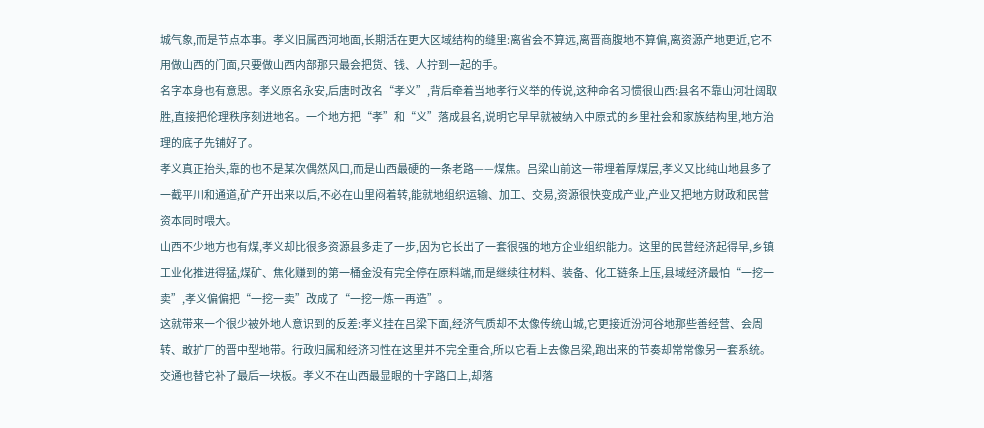城气象,而是节点本事。孝义旧属西河地面,长期活在更大区域结构的缝里:离省会不算远,离晋商腹地不算偏,离资源产地更近,它不用做山西的门面,只要做山西内部那只最会把货、钱、人拧到一起的手。
名字本身也有意思。孝义原名永安,后唐时改名“孝义”,背后牵着当地孝行义举的传说,这种命名习惯很山西:县名不靠山河壮阔取胜,直接把伦理秩序刻进地名。一个地方把“孝”和“义”落成县名,说明它早早就被纳入中原式的乡里社会和家族结构里,地方治理的底子先铺好了。
孝义真正抬头,靠的也不是某次偶然风口,而是山西最硬的一条老路——煤焦。吕梁山前这一带埋着厚煤层,孝义又比纯山地县多了一截平川和通道,矿产开出来以后,不必在山里闷着转,能就地组织运输、加工、交易,资源很快变成产业,产业又把地方财政和民营资本同时喂大。
山西不少地方也有煤,孝义却比很多资源县多走了一步,因为它长出了一套很强的地方企业组织能力。这里的民营经济起得早,乡镇工业化推进得猛,煤矿、焦化赚到的第一桶金没有完全停在原料端,而是继续往材料、装备、化工链条上压,县域经济最怕“一挖一卖”,孝义偏偏把“一挖一卖”改成了“一挖一炼一再造”。
这就带来一个很少被外地人意识到的反差:孝义挂在吕梁下面,经济气质却不太像传统山城,它更接近汾河谷地那些善经营、会周转、敢扩厂的晋中型地带。行政归属和经济习性在这里并不完全重合,所以它看上去像吕梁,跑出来的节奏却常常像另一套系统。
交通也替它补了最后一块板。孝义不在山西最显眼的十字路口上,却落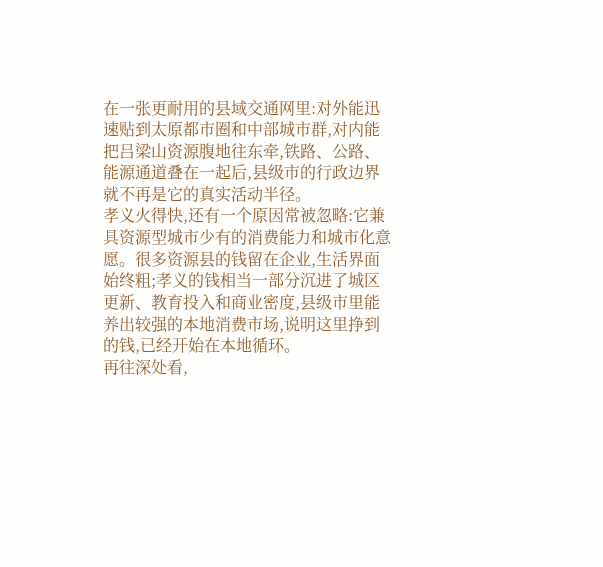在一张更耐用的县域交通网里:对外能迅速贴到太原都市圈和中部城市群,对内能把吕梁山资源腹地往东牵,铁路、公路、能源通道叠在一起后,县级市的行政边界就不再是它的真实活动半径。
孝义火得快,还有一个原因常被忽略:它兼具资源型城市少有的消费能力和城市化意愿。很多资源县的钱留在企业,生活界面始终粗;孝义的钱相当一部分沉进了城区更新、教育投入和商业密度,县级市里能养出较强的本地消费市场,说明这里挣到的钱,已经开始在本地循环。
再往深处看,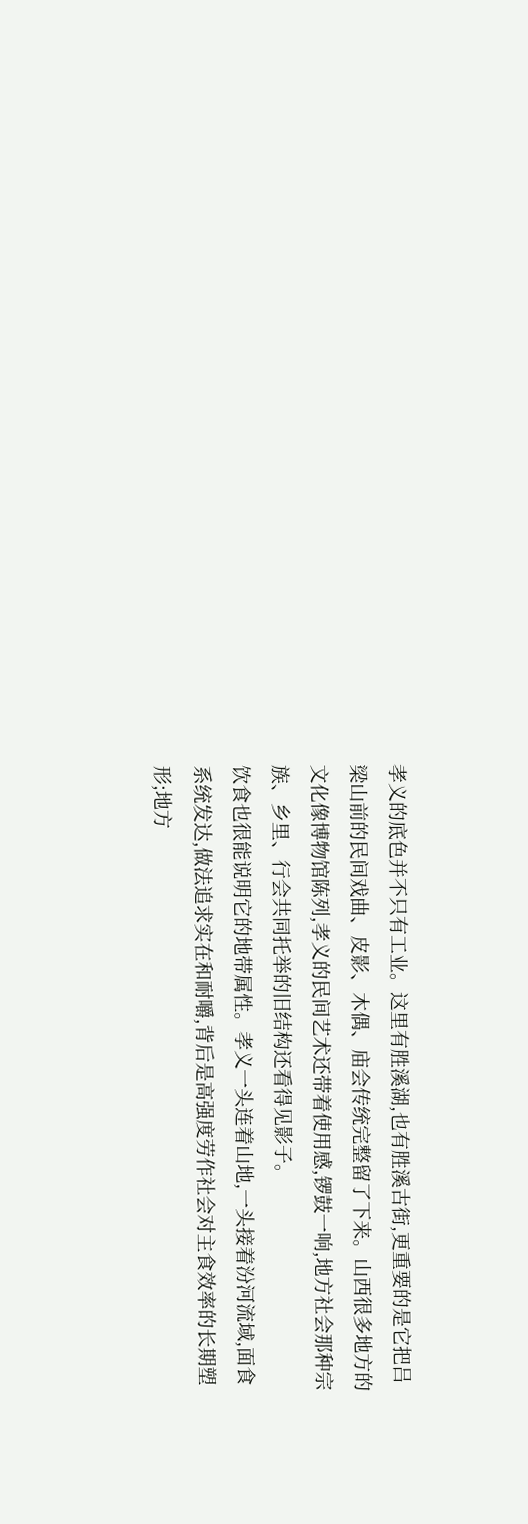孝义的底色并不只有工业。这里有胜溪湖,也有胜溪古街,更重要的是它把吕梁山前的民间戏曲、皮影、木偶、庙会传统完整留了下来。山西很多地方的文化像博物馆陈列,孝义的民间艺术还带着使用感,锣鼓一响,地方社会那种宗族、乡里、行会共同托举的旧结构还看得见影子。
饮食也很能说明它的地带属性。孝义一头连着山地,一头接着汾河流域,面食系统发达,做法追求实在和耐嚼,背后是高强度劳作社会对主食效率的长期塑形;地方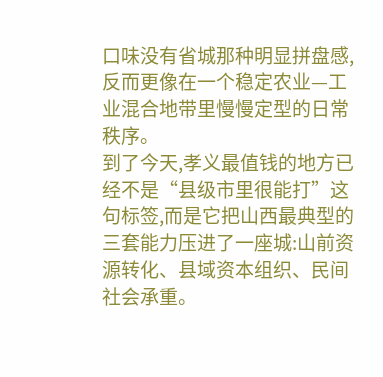口味没有省城那种明显拼盘感,反而更像在一个稳定农业—工业混合地带里慢慢定型的日常秩序。
到了今天,孝义最值钱的地方已经不是“县级市里很能打”这句标签,而是它把山西最典型的三套能力压进了一座城:山前资源转化、县域资本组织、民间社会承重。